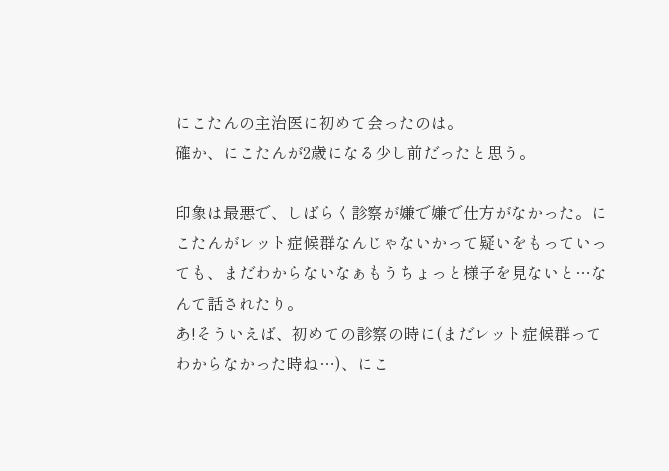にこたんの主治医に初めて会ったのは。
確か、にこたんが2歳になる少し前だったと思う。

印象は最悪で、しばらく診察が嫌で嫌で仕方がなかった。にこたんがレット症候群なんじゃないかって疑いをもっていっても、まだわからないなぁもうちょっと様子を見ないと…なんて話されたり。
あ!そういえば、初めての診察の時に(まだレット症候群ってわからなかった時ね…)、にこ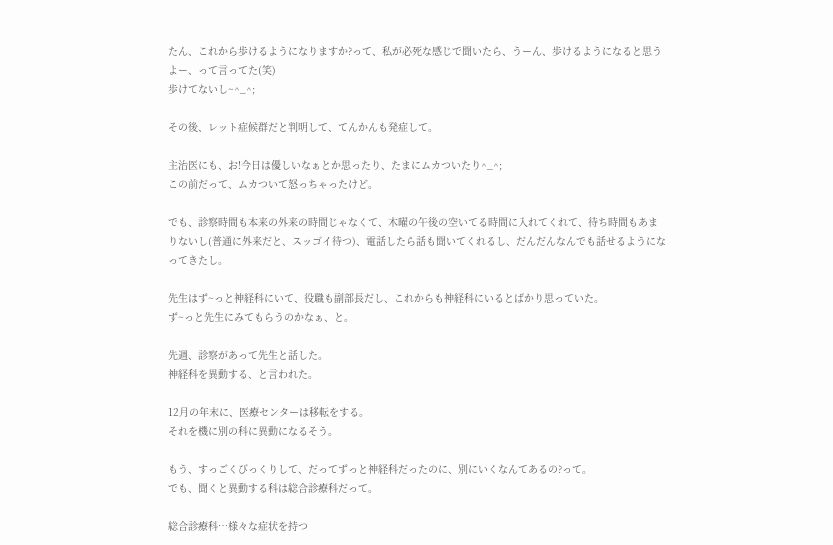たん、これから歩けるようになりますか?って、私が必死な感じで聞いたら、うーん、歩けるようになると思うよー、って言ってた(笑)
歩けてないし~^_^;

その後、レット症候群だと判明して、てんかんも発症して。

主治医にも、お!今日は優しいなぁとか思ったり、たまにムカついたり^_^;
この前だって、ムカついて怒っちゃったけど。

でも、診察時間も本来の外来の時間じゃなくて、木曜の午後の空いてる時間に入れてくれて、待ち時間もあまりないし(普通に外来だと、スッゴイ待つ)、電話したら話も聞いてくれるし、だんだんなんでも話せるようになってきたし。

先生はず~っと神経科にいて、役職も副部長だし、これからも神経科にいるとばかり思っていた。
ず~っと先生にみてもらうのかなぁ、と。

先週、診察があって先生と話した。
神経科を異動する、と言われた。

12月の年末に、医療センターは移転をする。
それを機に別の科に異動になるそう。

もう、すっごくびっくりして、だってずっと神経科だったのに、別にいくなんてあるの?って。
でも、聞くと異動する科は総合診療科だって。

総合診療科…様々な症状を持つ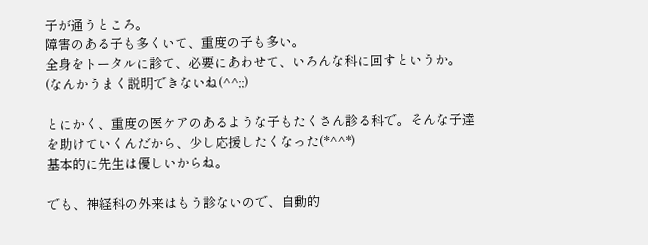子が通うところ。
障害のある子も多くいて、重度の子も多い。
全身をトータルに診て、必要にあわせて、いろんな科に回すというか。
(なんかうまく説明できないね(^^;;)

とにかく、重度の医ケアのあるような子もたくさん診る科で。そんな子達を助けていくんだから、少し応援したくなった(*^^*)
基本的に先生は優しいからね。

でも、神経科の外来はもう診ないので、自動的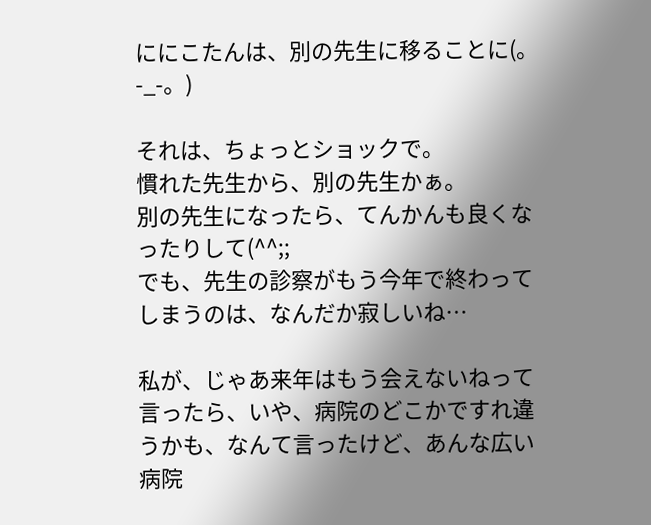ににこたんは、別の先生に移ることに(。-_-。)

それは、ちょっとショックで。
慣れた先生から、別の先生かぁ。
別の先生になったら、てんかんも良くなったりして(^^;;
でも、先生の診察がもう今年で終わってしまうのは、なんだか寂しいね…

私が、じゃあ来年はもう会えないねって言ったら、いや、病院のどこかですれ違うかも、なんて言ったけど、あんな広い病院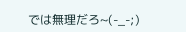では無理だろ~(-_-;)